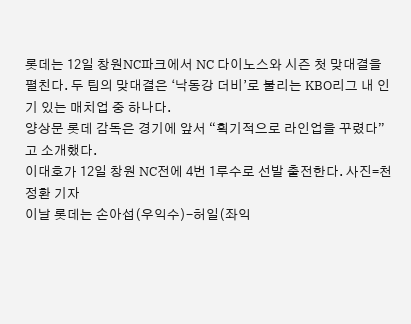롯데는 12일 창원NC파크에서 NC 다이노스와 시즌 첫 맞대결을 펼친다. 두 팀의 맞대결은 ‘낙동강 더비’로 불리는 KBO리그 내 인기 있는 매치업 중 하나다.
양상문 롯데 감독은 경기에 앞서 “획기적으로 라인업을 꾸렸다”고 소개했다.
이대호가 12일 창원 NC전에 4번 1루수로 선발 출전한다. 사진=천정환 기자
이날 롯데는 손아섭(우익수)-허일(좌익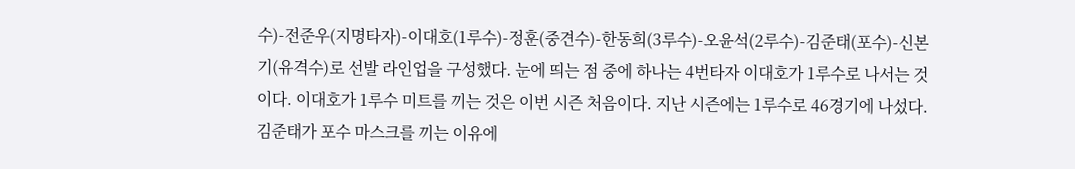수)-전준우(지명타자)-이대호(1루수)-정훈(중견수)-한동희(3루수)-오윤석(2루수)-김준태(포수)-신본기(유격수)로 선발 라인업을 구성했다. 눈에 띄는 점 중에 하나는 4번타자 이대호가 1루수로 나서는 것이다. 이대호가 1루수 미트를 끼는 것은 이번 시즌 처음이다. 지난 시즌에는 1루수로 46경기에 나섰다.
김준태가 포수 마스크를 끼는 이유에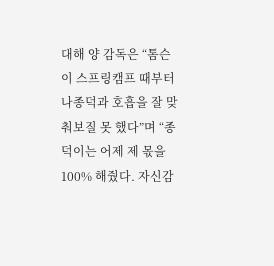대해 양 감독은 “톰슨이 스프링캠프 때부터 나종덕과 호흡을 잘 맞춰보질 못 했다”며 “종덕이는 어제 제 몫을 100% 해줬다. 자신감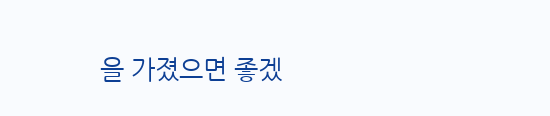을 가졌으면 좋겠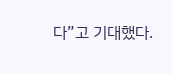다”고 기대했다.